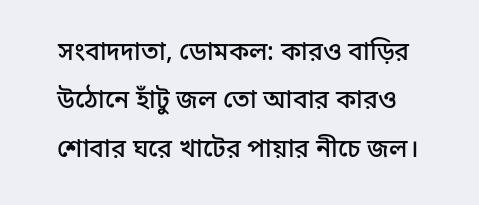সংবাদদাতা, ডোমকল: কারও বাড়ির উঠোনে হাঁটু জল তো আবার কারও শোবার ঘরে খাটের পায়ার নীচে জল।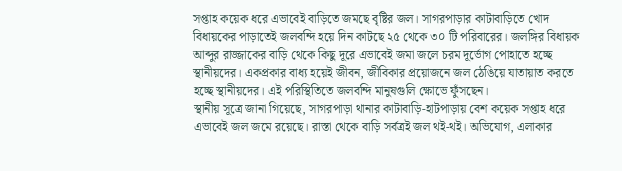সপ্তাহ কয়েক ধরে এভাবেই বাড়িতে জমছে বৃষ্টির জল। সাগরপাড়ার কাটাবাড়িতে খোদ বিধায়কের পাড়াতেই জলবন্দি হয়ে দিন কাটছে ২৫ থেকে ৩০ টি পরিবারের। জলঙ্গির বিধায়ক আব্দুর রাজ্জাকের বাড়ি থেকে কিছু দূরে এভাবেই জমা জলে চরম দূর্ভোগ পোহাতে হচ্ছে স্থানীয়দের। একপ্রকার বাধ্য হয়েই জীবন, জীবিকার প্রয়োজনে জল ঠেঙিয়ে যাতায়াত করতে হচ্ছে স্থানীয়দের। এই পরিস্থিতিতে জলবন্দি মানুষগুলি ক্ষোভে ফুঁসছেন।
স্থানীয় সূত্রে জানা গিয়েছে, সাগরপাড়া থানার কাটাবাড়ি-হাটপাড়ায় বেশ কয়েক সপ্তাহ ধরে এভাবেই জল জমে রয়েছে। রাস্তা থেকে বাড়ি সর্বত্রই জল থই-থই। অভিযোগ, এলাকার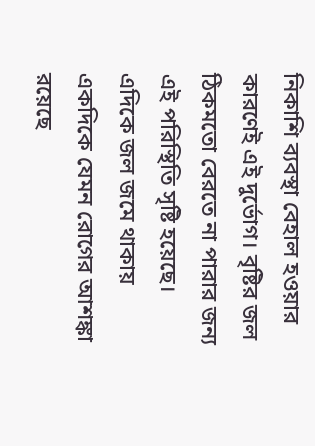নিকাশি ব্যবস্থা বেহাল হওয়ার কারণেই এই দুর্ভোগ। বৃষ্টির জল ঠিকমতো বেরতে না পারার জন্য এই পরিস্থিতি সৃষ্টি হয়েছে। এদিকে জল জমে থাকায় একদিকে যেমন রোগের আশঙ্কা রয়েছে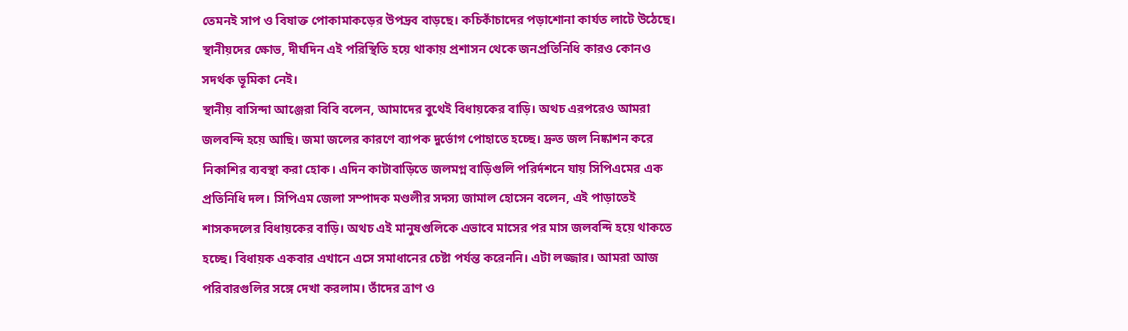তেমনই সাপ ও বিষাক্ত পোকামাকড়ের উপদ্রব বাড়ছে। কচিকাঁচাদের পড়াশোনা কার্যত লাটে উঠেছে। স্থানীয়দের ক্ষোভ, দীর্ঘদিন এই পরিস্থিতি হয়ে থাকায় প্রশাসন থেকে জনপ্রতিনিধি কারও কোনও সদর্থক ভূমিকা নেই।
স্থানীয় বাসিন্দা আঞ্জেরা বিবি বলেন, আমাদের বুথেই বিধায়কের বাড়ি। অথচ এরপরেও আমরা জলবন্দি হয়ে আছি। জমা জলের কারণে ব্যাপক দুর্ভোগ পোহাতে হচ্ছে। দ্রুত জল নিষ্কাশন করে নিকাশির ব্যবস্থা করা হোক। এদিন কাটাবাড়িতে জলমগ্ন বাড়িগুলি পরির্দশনে যায় সিপিএমের এক প্রতিনিধি দল। সিপিএম জেলা সম্পাদক মণ্ডলীর সদস্য জামাল হোসেন বলেন, এই পাড়াতেই শাসকদলের বিধায়কের বাড়ি। অথচ এই মানুষগুলিকে এভাবে মাসের পর মাস জলবন্দি হয়ে থাকতে হচ্ছে। বিধায়ক একবার এখানে এসে সমাধানের চেষ্টা পর্যন্ত করেননি। এটা লজ্জার। আমরা আজ পরিবারগুলির সঙ্গে দেখা করলাম। তাঁদের ত্রাণ ও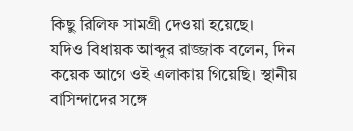কিছু রিলিফ সামগ্রী দেওয়া হয়েছে।
যদিও বিধায়ক আব্দুর রাজ্জাক বলেন, দিন কয়েক আগে ওই এলাকায় গিয়েছি। স্থানীয় বাসিন্দাদের সঙ্গে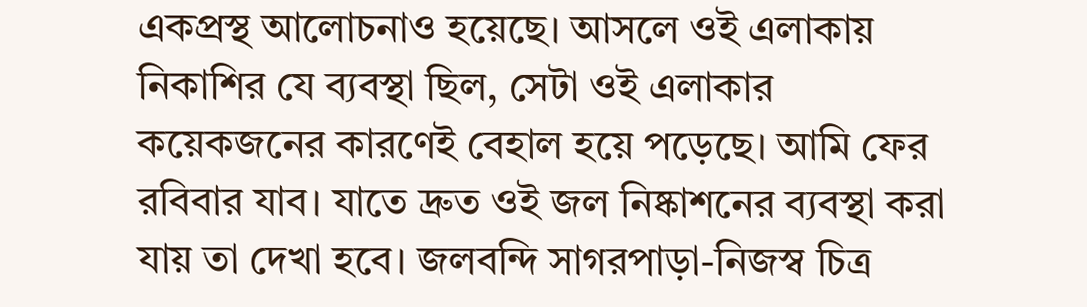একপ্রস্থ আলোচনাও হয়েছে। আসলে ওই এলাকায় নিকাশির যে ব্যবস্থা ছিল, সেটা ওই এলাকার কয়েকজনের কারণেই বেহাল হয়ে পড়েছে। আমি ফের রবিবার যাব। যাতে দ্রুত ওই জল নিষ্কাশনের ব্যবস্থা করা যায় তা দেখা হবে। জলবন্দি সাগরপাড়া-নিজস্ব চিত্র